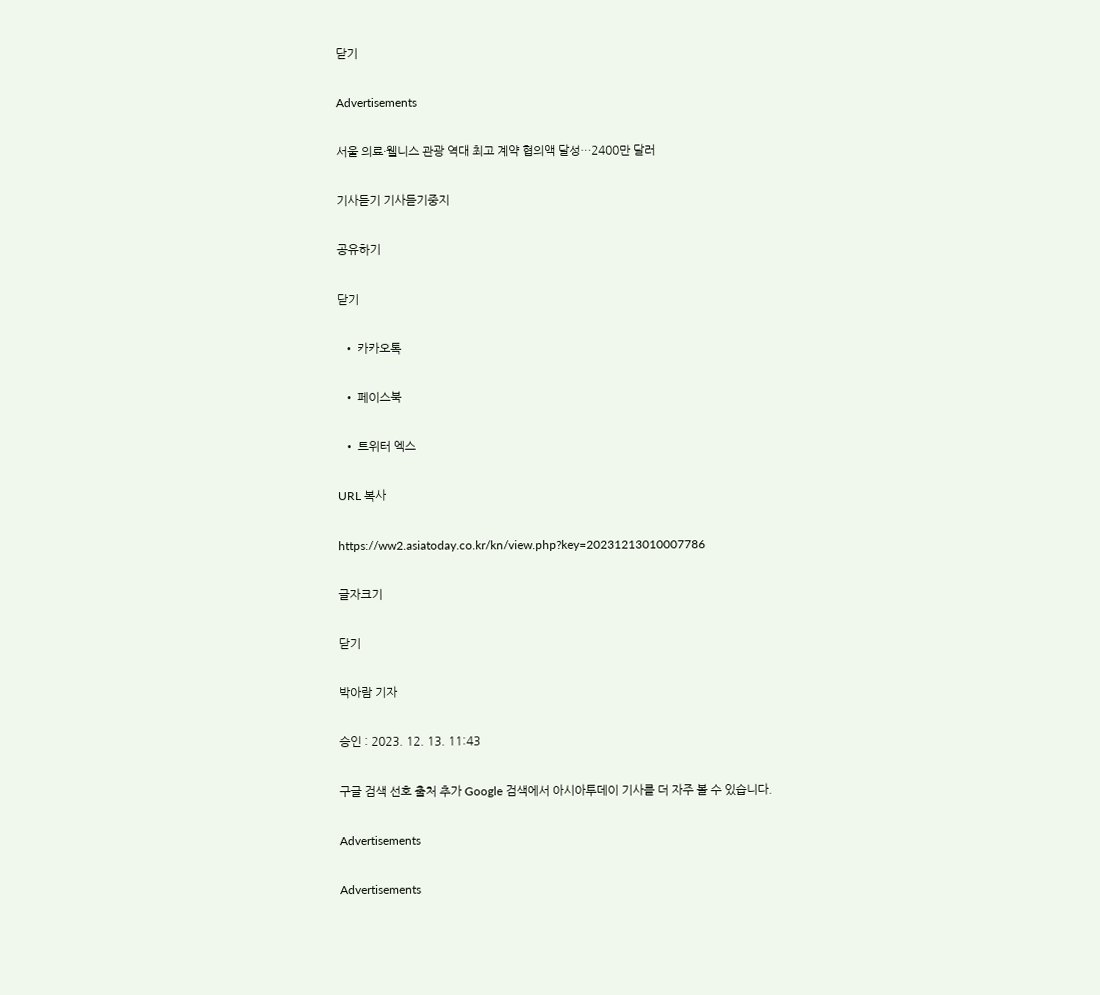닫기

Advertisements

서울 의료·웰니스 관광 역대 최고 계약 협의액 달성…2400만 달러

기사듣기 기사듣기중지

공유하기

닫기

  • 카카오톡

  • 페이스북

  • 트위터 엑스

URL 복사

https://ww2.asiatoday.co.kr/kn/view.php?key=20231213010007786

글자크기

닫기

박아람 기자

승인 : 2023. 12. 13. 11:43

구글 검색 선호 출처 추가 Google 검색에서 아시아투데이 기사를 더 자주 볼 수 있습니다.

Advertisements

Advertisements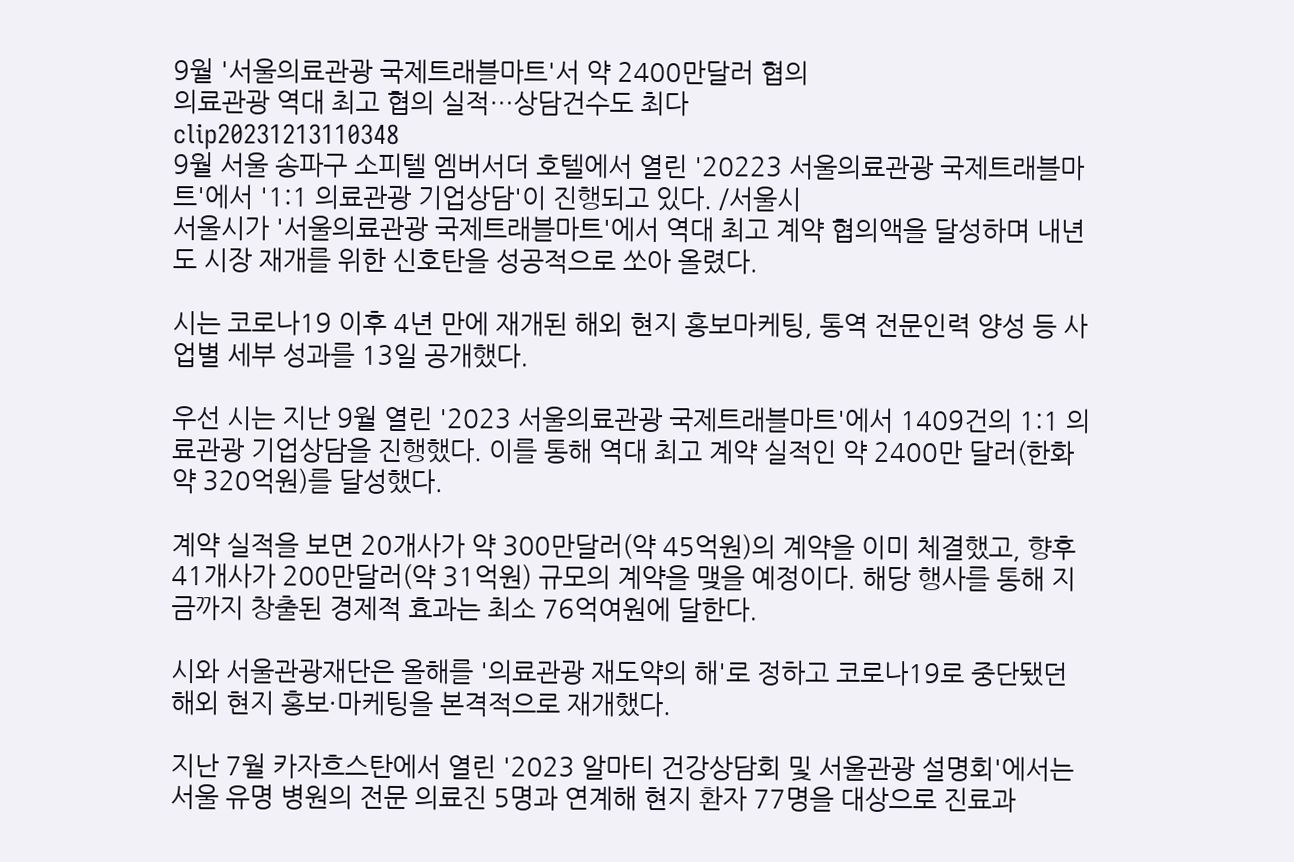9월 '서울의료관광 국제트래블마트'서 약 2400만달러 협의
의료관광 역대 최고 협의 실적…상담건수도 최다
clip20231213110348
9월 서울 송파구 소피텔 엠버서더 호텔에서 열린 '20223 서울의료관광 국제트래블마트'에서 '1:1 의료관광 기업상담'이 진행되고 있다. /서울시
서울시가 '서울의료관광 국제트래블마트'에서 역대 최고 계약 협의액을 달성하며 내년도 시장 재개를 위한 신호탄을 성공적으로 쏘아 올렸다.

시는 코로나19 이후 4년 만에 재개된 해외 현지 홍보마케팅, 통역 전문인력 양성 등 사업별 세부 성과를 13일 공개했다.

우선 시는 지난 9월 열린 '2023 서울의료관광 국제트래블마트'에서 1409건의 1:1 의료관광 기업상담을 진행했다. 이를 통해 역대 최고 계약 실적인 약 2400만 달러(한화 약 320억원)를 달성했다.

계약 실적을 보면 20개사가 약 300만달러(약 45억원)의 계약을 이미 체결했고, 향후 41개사가 200만달러(약 31억원) 규모의 계약을 맺을 예정이다. 해당 행사를 통해 지금까지 창출된 경제적 효과는 최소 76억여원에 달한다.

시와 서울관광재단은 올해를 '의료관광 재도약의 해'로 정하고 코로나19로 중단됐던 해외 현지 홍보·마케팅을 본격적으로 재개했다.

지난 7월 카자흐스탄에서 열린 '2023 알마티 건강상담회 및 서울관광 설명회'에서는 서울 유명 병원의 전문 의료진 5명과 연계해 현지 환자 77명을 대상으로 진료과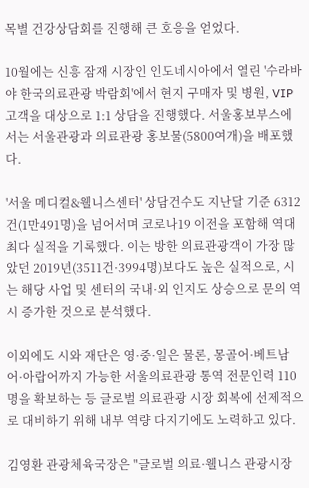목별 건강상담회를 진행해 큰 호응을 얻었다.

10월에는 신흥 잠재 시장인 인도네시아에서 열린 '수라바야 한국의료관광 박람회'에서 현지 구매자 및 병원, VIP 고객을 대상으로 1:1 상담을 진행했다. 서울홍보부스에서는 서울관광과 의료관광 홍보물(5800여개)을 배포했다.

'서울 메디컬&웰니스센터' 상담건수도 지난달 기준 6312건(1만491명)을 넘어서며 코로나19 이전을 포함해 역대 최다 실적을 기록했다. 이는 방한 의료관광객이 가장 많았던 2019년(3511건·3994명)보다도 높은 실적으로, 시는 해당 사업 및 센터의 국내·외 인지도 상승으로 문의 역시 증가한 것으로 분석했다.

이외에도 시와 재단은 영·중·일은 물론, 몽골어·베트남어·아랍어까지 가능한 서울의료관광 통역 전문인력 110명을 확보하는 등 글로벌 의료관광 시장 회복에 선제적으로 대비하기 위해 내부 역량 다지기에도 노력하고 있다.

김영환 관광체육국장은 "글로벌 의료·웰니스 관광시장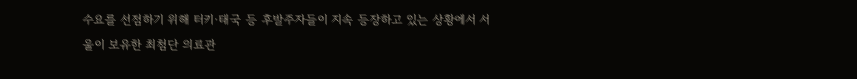수요를 선점하기 위해 터키·태국 등 후발주자들이 지속 등장하고 있는 상황에서 서울이 보유한 최첨단 의료관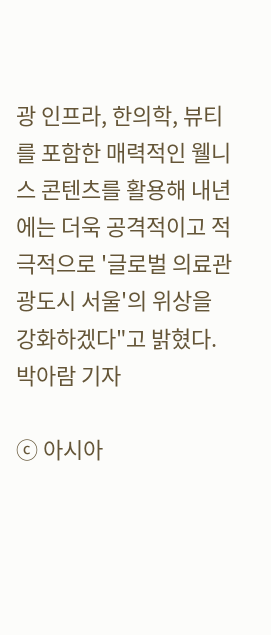광 인프라, 한의학, 뷰티를 포함한 매력적인 웰니스 콘텐츠를 활용해 내년에는 더욱 공격적이고 적극적으로 '글로벌 의료관광도시 서울'의 위상을 강화하겠다"고 밝혔다.
박아람 기자

ⓒ 아시아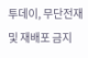투데이, 무단전재 및 재배포 금지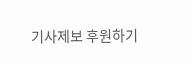기사제보 후원하기